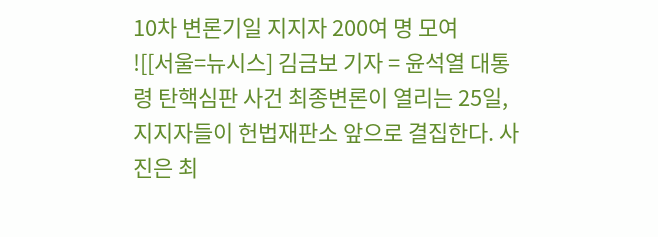10차 변론기일 지지자 200여 명 모여
![[서울=뉴시스] 김금보 기자 = 윤석열 대통령 탄핵심판 사건 최종변론이 열리는 25일, 지지자들이 헌법재판소 앞으로 결집한다. 사진은 최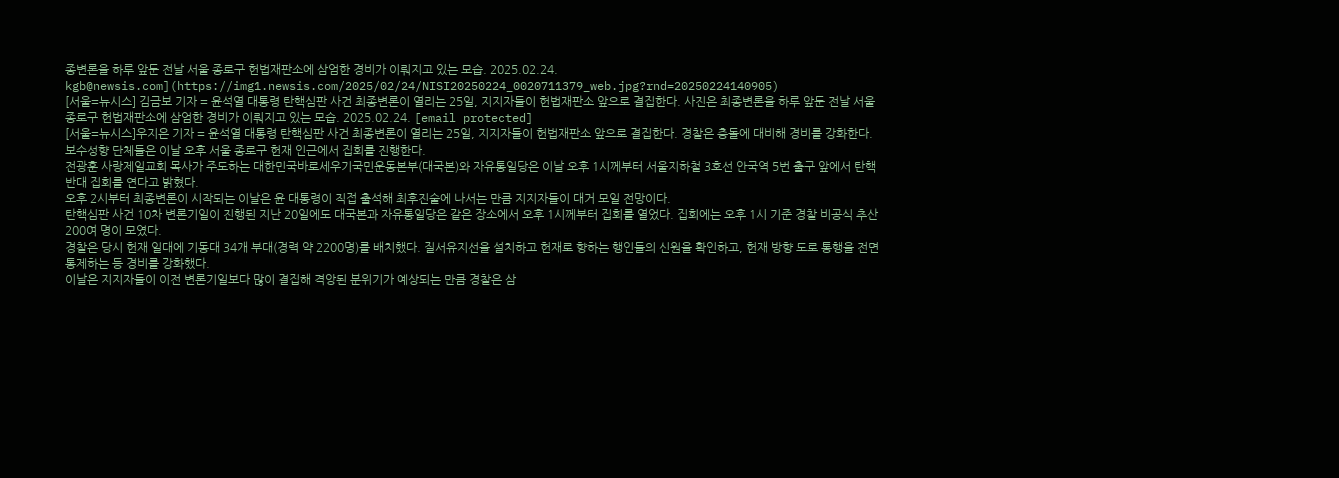종변론을 하루 앞둔 전날 서울 종로구 헌법재판소에 삼엄한 경비가 이뤄지고 있는 모습. 2025.02.24. kgb@newsis.com](https://img1.newsis.com/2025/02/24/NISI20250224_0020711379_web.jpg?rnd=20250224140905)
[서울=뉴시스] 김금보 기자 = 윤석열 대통령 탄핵심판 사건 최종변론이 열리는 25일, 지지자들이 헌법재판소 앞으로 결집한다. 사진은 최종변론을 하루 앞둔 전날 서울 종로구 헌법재판소에 삼엄한 경비가 이뤄지고 있는 모습. 2025.02.24. [email protected]
[서울=뉴시스]우지은 기자 = 윤석열 대통령 탄핵심판 사건 최종변론이 열리는 25일, 지지자들이 헌법재판소 앞으로 결집한다. 경찰은 충돌에 대비해 경비를 강화한다.
보수성향 단체들은 이날 오후 서울 종로구 헌재 인근에서 집회를 진행한다.
전광훈 사랑제일교회 목사가 주도하는 대한민국바로세우기국민운동본부(대국본)와 자유통일당은 이날 오후 1시께부터 서울지하철 3호선 안국역 5번 출구 앞에서 탄핵 반대 집회를 연다고 밝혔다.
오후 2시부터 최종변론이 시작되는 이날은 윤 대통령이 직접 출석해 최후진술에 나서는 만큼 지지자들이 대거 모일 전망이다.
탄핵심판 사건 10차 변론기일이 진행된 지난 20일에도 대국본과 자유통일당은 같은 장소에서 오후 1시께부터 집회를 열었다. 집회에는 오후 1시 기준 경찰 비공식 추산 200여 명이 모였다.
경찰은 당시 헌재 일대에 기동대 34개 부대(경력 약 2200명)를 배치했다. 질서유지선을 설치하고 헌재로 향하는 행인들의 신원을 확인하고, 헌재 방향 도로 통행을 전면 통제하는 등 경비를 강화했다.
이날은 지지자들이 이전 변론기일보다 많이 결집해 격앙된 분위기가 예상되는 만큼 경찰은 삼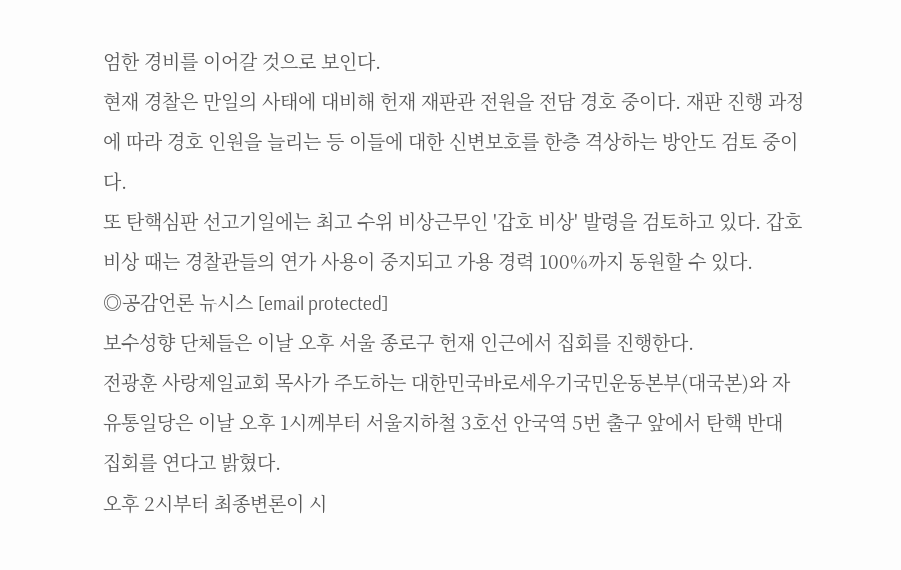엄한 경비를 이어갈 것으로 보인다.
현재 경찰은 만일의 사태에 대비해 헌재 재판관 전원을 전담 경호 중이다. 재판 진행 과정에 따라 경호 인원을 늘리는 등 이들에 대한 신변보호를 한층 격상하는 방안도 검토 중이다.
또 탄핵심판 선고기일에는 최고 수위 비상근무인 '갑호 비상' 발령을 검토하고 있다. 갑호 비상 때는 경찰관들의 연가 사용이 중지되고 가용 경력 100%까지 동원할 수 있다.
◎공감언론 뉴시스 [email protected]
보수성향 단체들은 이날 오후 서울 종로구 헌재 인근에서 집회를 진행한다.
전광훈 사랑제일교회 목사가 주도하는 대한민국바로세우기국민운동본부(대국본)와 자유통일당은 이날 오후 1시께부터 서울지하철 3호선 안국역 5번 출구 앞에서 탄핵 반대 집회를 연다고 밝혔다.
오후 2시부터 최종변론이 시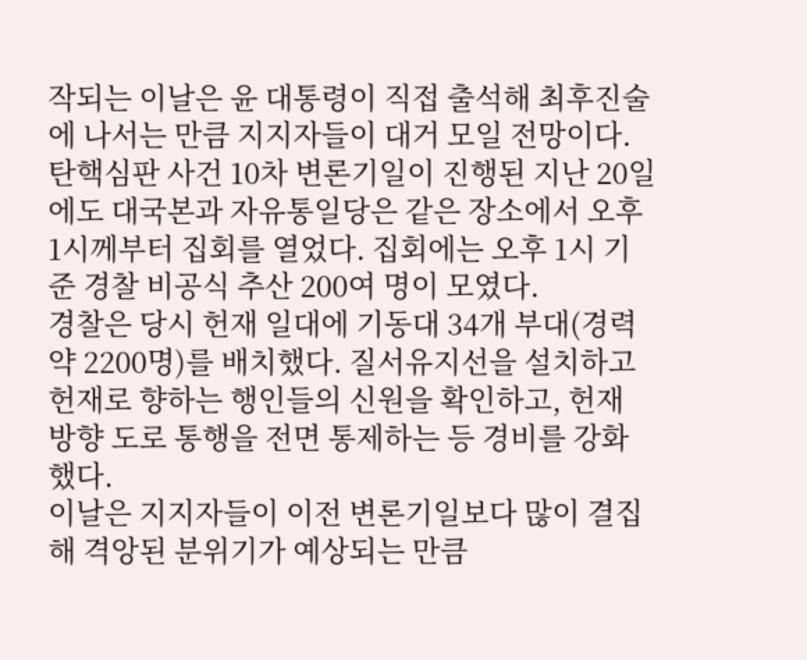작되는 이날은 윤 대통령이 직접 출석해 최후진술에 나서는 만큼 지지자들이 대거 모일 전망이다.
탄핵심판 사건 10차 변론기일이 진행된 지난 20일에도 대국본과 자유통일당은 같은 장소에서 오후 1시께부터 집회를 열었다. 집회에는 오후 1시 기준 경찰 비공식 추산 200여 명이 모였다.
경찰은 당시 헌재 일대에 기동대 34개 부대(경력 약 2200명)를 배치했다. 질서유지선을 설치하고 헌재로 향하는 행인들의 신원을 확인하고, 헌재 방향 도로 통행을 전면 통제하는 등 경비를 강화했다.
이날은 지지자들이 이전 변론기일보다 많이 결집해 격앙된 분위기가 예상되는 만큼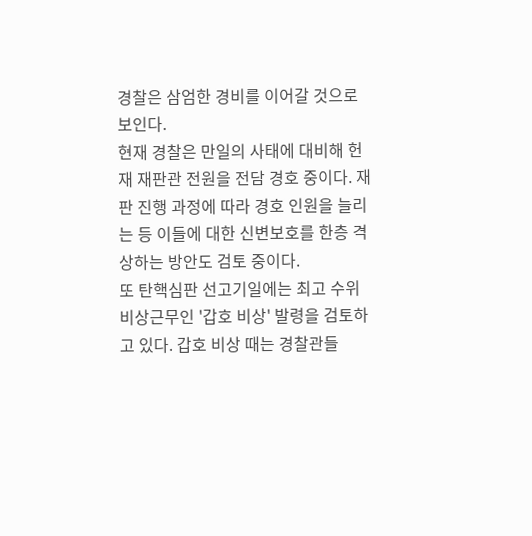경찰은 삼엄한 경비를 이어갈 것으로 보인다.
현재 경찰은 만일의 사태에 대비해 헌재 재판관 전원을 전담 경호 중이다. 재판 진행 과정에 따라 경호 인원을 늘리는 등 이들에 대한 신변보호를 한층 격상하는 방안도 검토 중이다.
또 탄핵심판 선고기일에는 최고 수위 비상근무인 '갑호 비상' 발령을 검토하고 있다. 갑호 비상 때는 경찰관들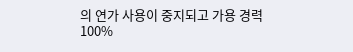의 연가 사용이 중지되고 가용 경력 100%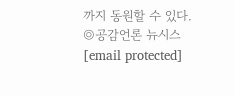까지 동원할 수 있다.
◎공감언론 뉴시스 [email protected]